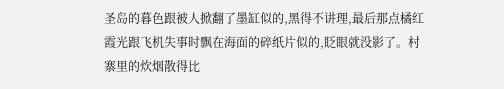圣岛的暮色跟被人掀翻了墨缸似的,黑得不讲理,最后那点橘红霞光跟飞机失事时飘在海面的碎纸片似的,眨眼就没影了。村寨里的炊烟散得比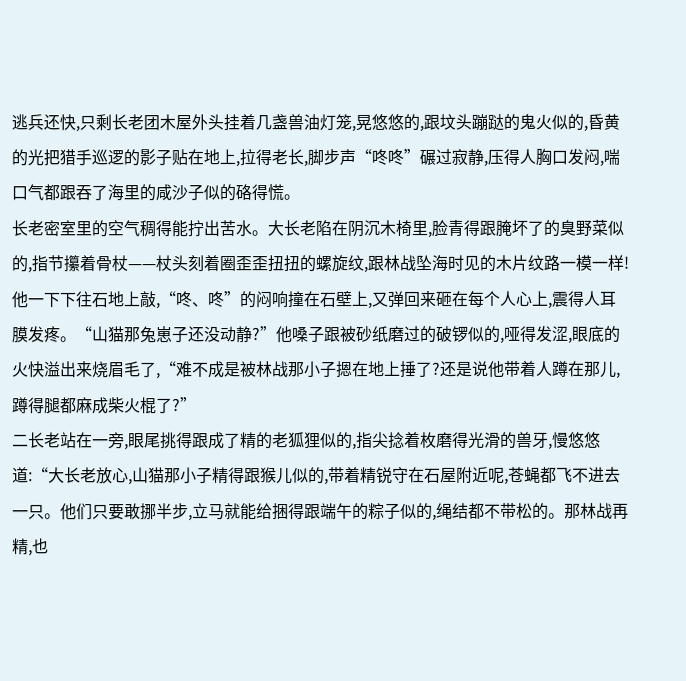逃兵还快,只剩长老团木屋外头挂着几盏兽油灯笼,晃悠悠的,跟坟头蹦跶的鬼火似的,昏黄的光把猎手巡逻的影子贴在地上,拉得老长,脚步声“咚咚”碾过寂静,压得人胸口发闷,喘口气都跟吞了海里的咸沙子似的硌得慌。
长老密室里的空气稠得能拧出苦水。大长老陷在阴沉木椅里,脸青得跟腌坏了的臭野菜似的,指节攥着骨杖——杖头刻着圈歪歪扭扭的螺旋纹,跟林战坠海时见的木片纹路一模一样!他一下下往石地上敲,“咚、咚”的闷响撞在石壁上,又弹回来砸在每个人心上,震得人耳膜发疼。“山猫那兔崽子还没动静?”他嗓子跟被砂纸磨过的破锣似的,哑得发涩,眼底的火快溢出来烧眉毛了,“难不成是被林战那小子摁在地上捶了?还是说他带着人蹲在那儿,蹲得腿都麻成柴火棍了?”
二长老站在一旁,眼尾挑得跟成了精的老狐狸似的,指尖捻着枚磨得光滑的兽牙,慢悠悠道:“大长老放心,山猫那小子精得跟猴儿似的,带着精锐守在石屋附近呢,苍蝇都飞不进去一只。他们只要敢挪半步,立马就能给捆得跟端午的粽子似的,绳结都不带松的。那林战再精,也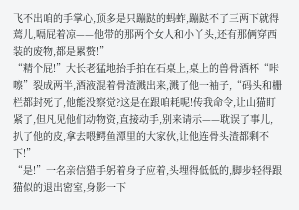飞不出咱的手掌心,顶多是只蹦跶的蚂蚱,蹦跶不了三两下就得蔫儿,嗝屁着凉——他带的那两个女人和小丫头,还有那俩穿西装的废物,都是累赘!”
“精个屁!”大长老猛地抬手拍在石桌上,桌上的兽骨酒杯“咔嚓”裂成两半,酒液混着骨渣溅出来,溅了他一袖子,“码头和栅栏都封死了,他能没察觉?这是在跟咱耗呢!传我命令,让山猫盯紧了,但凡见他们动物资,直接动手,别来请示——耽误了事儿,扒了他的皮,拿去喂鳄鱼潭里的大家伙,让他连骨头渣都剩不下!”
“是!”一名亲信猎手躬着身子应着,头埋得低低的,脚步轻得跟猫似的退出密室,身影一下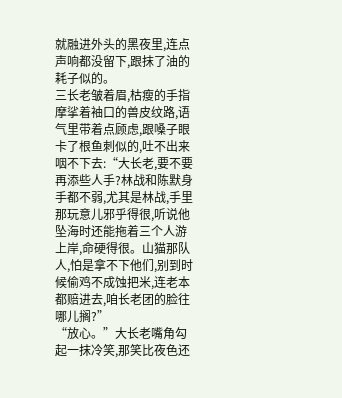就融进外头的黑夜里,连点声响都没留下,跟抹了油的耗子似的。
三长老皱着眉,枯瘦的手指摩挲着袖口的兽皮纹路,语气里带着点顾虑,跟嗓子眼卡了根鱼刺似的,吐不出来咽不下去:“大长老,要不要再添些人手?林战和陈默身手都不弱,尤其是林战,手里那玩意儿邪乎得很,听说他坠海时还能拖着三个人游上岸,命硬得很。山猫那队人,怕是拿不下他们,别到时候偷鸡不成蚀把米,连老本都赔进去,咱长老团的脸往哪儿搁?”
“放心。”大长老嘴角勾起一抹冷笑,那笑比夜色还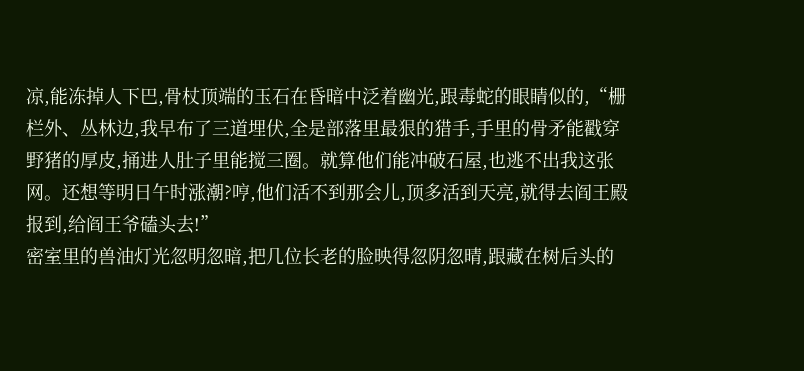凉,能冻掉人下巴,骨杖顶端的玉石在昏暗中泛着幽光,跟毒蛇的眼睛似的,“栅栏外、丛林边,我早布了三道埋伏,全是部落里最狠的猎手,手里的骨矛能戳穿野猪的厚皮,捅进人肚子里能搅三圈。就算他们能冲破石屋,也逃不出我这张网。还想等明日午时涨潮?哼,他们活不到那会儿,顶多活到天亮,就得去阎王殿报到,给阎王爷磕头去!”
密室里的兽油灯光忽明忽暗,把几位长老的脸映得忽阴忽晴,跟藏在树后头的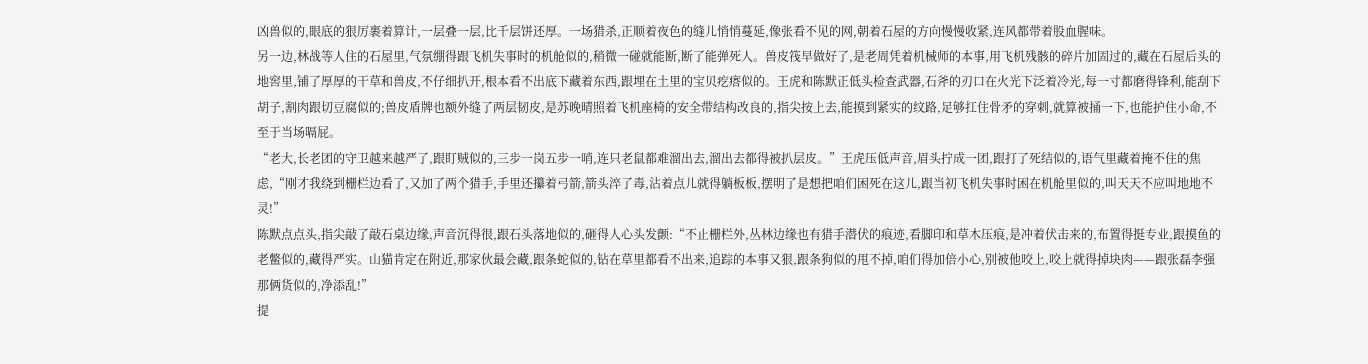凶兽似的,眼底的狠厉裹着算计,一层叠一层,比千层饼还厚。一场猎杀,正顺着夜色的缝儿悄悄蔓延,像张看不见的网,朝着石屋的方向慢慢收紧,连风都带着股血腥味。
另一边,林战等人住的石屋里,气氛绷得跟飞机失事时的机舱似的,稍微一碰就能断,断了能弹死人。兽皮筏早做好了,是老周凭着机械师的本事,用飞机残骸的碎片加固过的,藏在石屋后头的地窖里,铺了厚厚的干草和兽皮,不仔细扒开,根本看不出底下藏着东西,跟埋在土里的宝贝疙瘩似的。王虎和陈默正低头检查武器,石斧的刃口在火光下泛着冷光,每一寸都磨得锋利,能刮下胡子,割肉跟切豆腐似的;兽皮盾牌也额外缝了两层韧皮,是苏晚晴照着飞机座椅的安全带结构改良的,指尖按上去,能摸到紧实的纹路,足够扛住骨矛的穿刺,就算被捅一下,也能护住小命,不至于当场嗝屁。
“老大,长老团的守卫越来越严了,跟盯贼似的,三步一岗五步一哨,连只老鼠都难溜出去,溜出去都得被扒层皮。”王虎压低声音,眉头拧成一团,跟打了死结似的,语气里藏着掩不住的焦虑,“刚才我绕到栅栏边看了,又加了两个猎手,手里还攥着弓箭,箭头淬了毒,沾着点儿就得躺板板,摆明了是想把咱们困死在这儿,跟当初飞机失事时困在机舱里似的,叫天天不应叫地地不灵!”
陈默点点头,指尖敲了敲石桌边缘,声音沉得很,跟石头落地似的,砸得人心头发颤:“不止栅栏外,丛林边缘也有猎手潜伏的痕迹,看脚印和草木压痕,是冲着伏击来的,布置得挺专业,跟摸鱼的老鳖似的,藏得严实。山猫肯定在附近,那家伙最会藏,跟条蛇似的,钻在草里都看不出来,追踪的本事又狠,跟条狗似的甩不掉,咱们得加倍小心,别被他咬上,咬上就得掉块肉——跟张磊李强那俩货似的,净添乱!”
提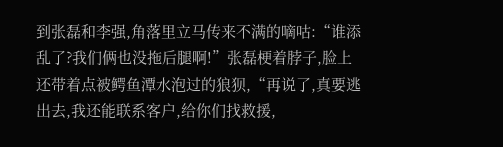到张磊和李强,角落里立马传来不满的嘀咕:“谁添乱了?我们俩也没拖后腿啊!”张磊梗着脖子,脸上还带着点被鳄鱼潭水泡过的狼狈,“再说了,真要逃出去,我还能联系客户,给你们找救援,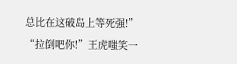总比在这破岛上等死强!”
“拉倒吧你!”王虎嗤笑一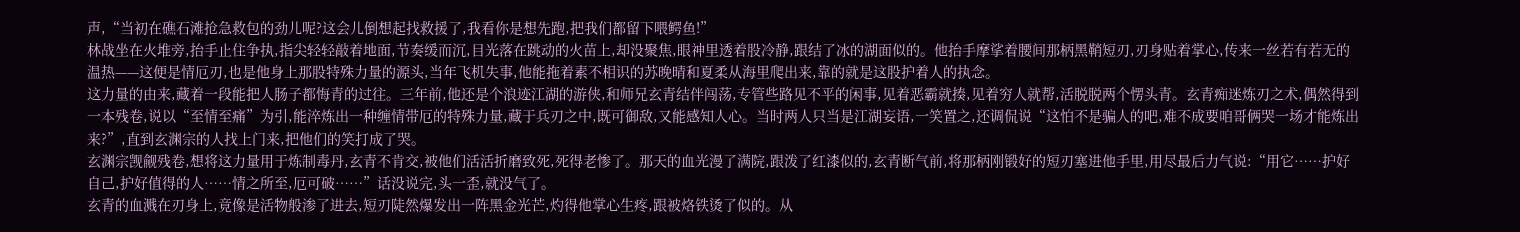声,“当初在礁石滩抢急救包的劲儿呢?这会儿倒想起找救援了,我看你是想先跑,把我们都留下喂鳄鱼!”
林战坐在火堆旁,抬手止住争执,指尖轻轻敲着地面,节奏缓而沉,目光落在跳动的火苗上,却没聚焦,眼神里透着股冷静,跟结了冰的湖面似的。他抬手摩挲着腰间那柄黑鞘短刃,刃身贴着掌心,传来一丝若有若无的温热——这便是情厄刃,也是他身上那股特殊力量的源头,当年飞机失事,他能拖着素不相识的苏晚晴和夏柔从海里爬出来,靠的就是这股护着人的执念。
这力量的由来,藏着一段能把人肠子都悔青的过往。三年前,他还是个浪迹江湖的游侠,和师兄玄青结伴闯荡,专管些路见不平的闲事,见着恶霸就揍,见着穷人就帮,活脱脱两个愣头青。玄青痴迷炼刃之术,偶然得到一本残卷,说以“至情至痛”为引,能淬炼出一种缠情带厄的特殊力量,藏于兵刃之中,既可御敌,又能感知人心。当时两人只当是江湖妄语,一笑置之,还调侃说“这怕不是骗人的吧,难不成要咱哥俩哭一场才能炼出来?”,直到玄渊宗的人找上门来,把他们的笑打成了哭。
玄渊宗觊觎残卷,想将这力量用于炼制毒丹,玄青不肯交,被他们活活折磨致死,死得老惨了。那天的血光漫了满院,跟泼了红漆似的,玄青断气前,将那柄刚锻好的短刃塞进他手里,用尽最后力气说:“用它……护好自己,护好值得的人……情之所至,厄可破……”话没说完,头一歪,就没气了。
玄青的血溅在刃身上,竟像是活物般渗了进去,短刃陡然爆发出一阵黑金光芒,灼得他掌心生疼,跟被烙铁烫了似的。从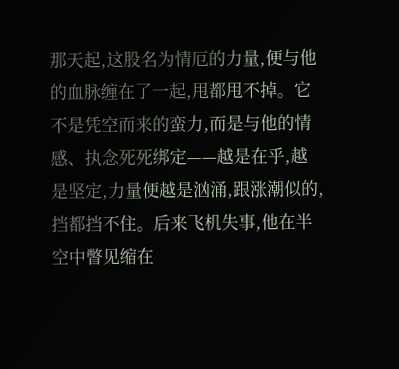那天起,这股名为情厄的力量,便与他的血脉缠在了一起,甩都甩不掉。它不是凭空而来的蛮力,而是与他的情感、执念死死绑定——越是在乎,越是坚定,力量便越是汹涌,跟涨潮似的,挡都挡不住。后来飞机失事,他在半空中瞥见缩在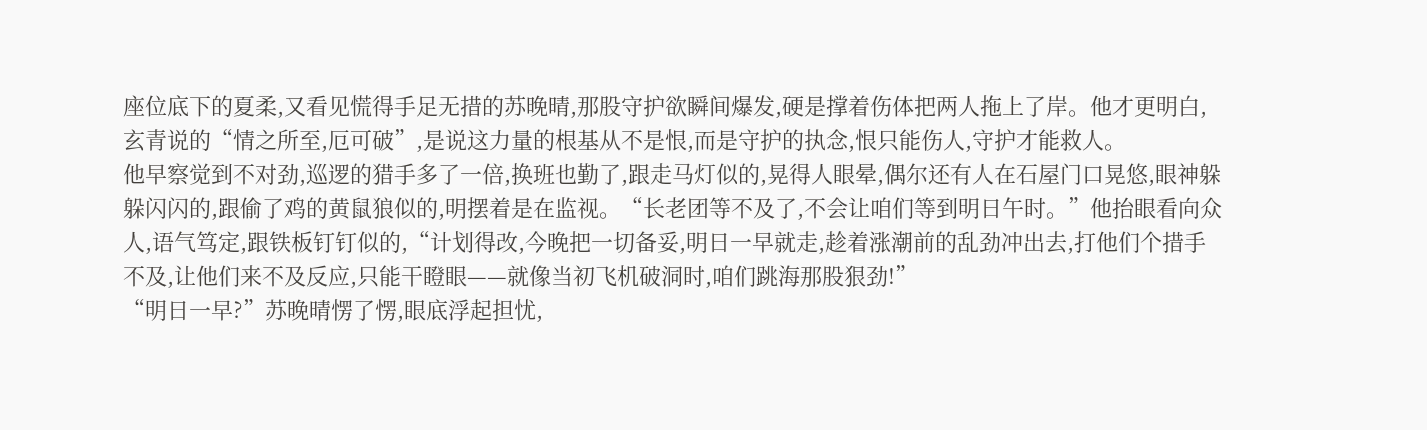座位底下的夏柔,又看见慌得手足无措的苏晚晴,那股守护欲瞬间爆发,硬是撑着伤体把两人拖上了岸。他才更明白,玄青说的“情之所至,厄可破”,是说这力量的根基从不是恨,而是守护的执念,恨只能伤人,守护才能救人。
他早察觉到不对劲,巡逻的猎手多了一倍,换班也勤了,跟走马灯似的,晃得人眼晕,偶尔还有人在石屋门口晃悠,眼神躲躲闪闪的,跟偷了鸡的黄鼠狼似的,明摆着是在监视。“长老团等不及了,不会让咱们等到明日午时。”他抬眼看向众人,语气笃定,跟铁板钉钉似的,“计划得改,今晚把一切备妥,明日一早就走,趁着涨潮前的乱劲冲出去,打他们个措手不及,让他们来不及反应,只能干瞪眼——就像当初飞机破洞时,咱们跳海那股狠劲!”
“明日一早?”苏晚晴愣了愣,眼底浮起担忧,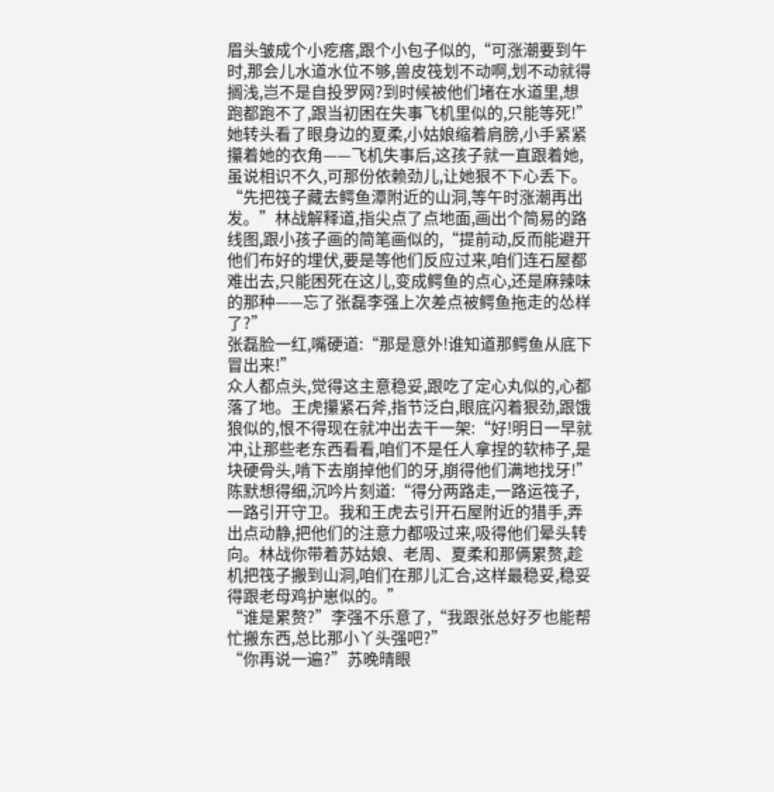眉头皱成个小疙瘩,跟个小包子似的,“可涨潮要到午时,那会儿水道水位不够,兽皮筏划不动啊,划不动就得搁浅,岂不是自投罗网?到时候被他们堵在水道里,想跑都跑不了,跟当初困在失事飞机里似的,只能等死!”她转头看了眼身边的夏柔,小姑娘缩着肩膀,小手紧紧攥着她的衣角——飞机失事后,这孩子就一直跟着她,虽说相识不久,可那份依赖劲儿,让她狠不下心丢下。
“先把筏子藏去鳄鱼潭附近的山洞,等午时涨潮再出发。”林战解释道,指尖点了点地面,画出个简易的路线图,跟小孩子画的简笔画似的,“提前动,反而能避开他们布好的埋伏,要是等他们反应过来,咱们连石屋都难出去,只能困死在这儿,变成鳄鱼的点心,还是麻辣味的那种——忘了张磊李强上次差点被鳄鱼拖走的怂样了?”
张磊脸一红,嘴硬道:“那是意外!谁知道那鳄鱼从底下冒出来!”
众人都点头,觉得这主意稳妥,跟吃了定心丸似的,心都落了地。王虎攥紧石斧,指节泛白,眼底闪着狠劲,跟饿狼似的,恨不得现在就冲出去干一架:“好!明日一早就冲,让那些老东西看看,咱们不是任人拿捏的软柿子,是块硬骨头,啃下去崩掉他们的牙,崩得他们满地找牙!”
陈默想得细,沉吟片刻道:“得分两路走,一路运筏子,一路引开守卫。我和王虎去引开石屋附近的猎手,弄出点动静,把他们的注意力都吸过来,吸得他们晕头转向。林战你带着苏姑娘、老周、夏柔和那俩累赘,趁机把筏子搬到山洞,咱们在那儿汇合,这样最稳妥,稳妥得跟老母鸡护崽似的。”
“谁是累赘?”李强不乐意了,“我跟张总好歹也能帮忙搬东西,总比那小丫头强吧?”
“你再说一遍?”苏晚晴眼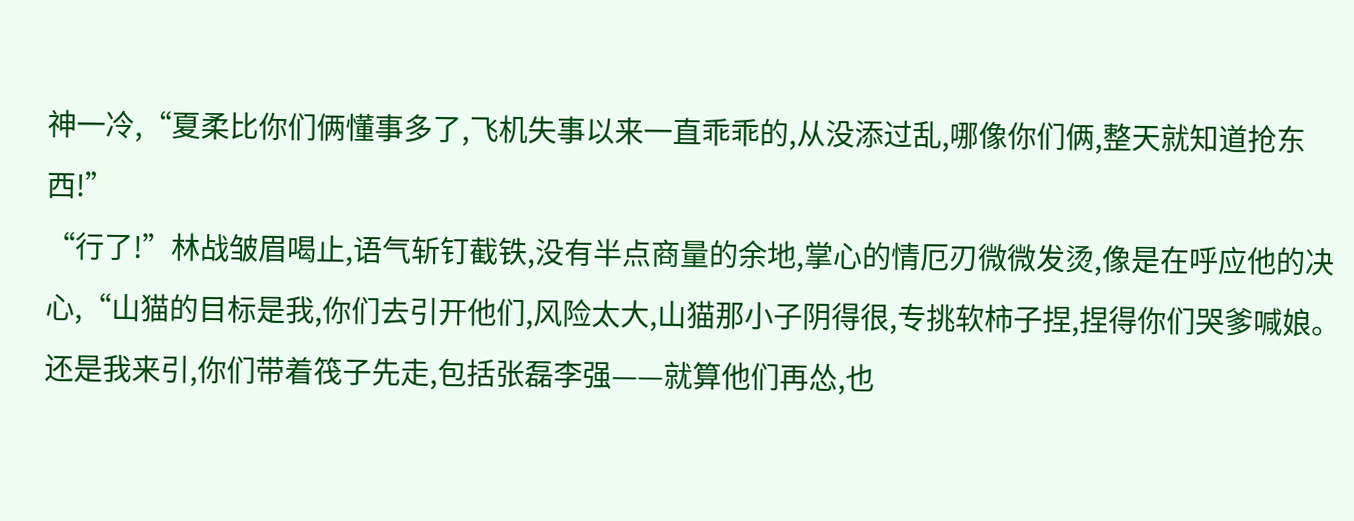神一冷,“夏柔比你们俩懂事多了,飞机失事以来一直乖乖的,从没添过乱,哪像你们俩,整天就知道抢东西!”
“行了!”林战皱眉喝止,语气斩钉截铁,没有半点商量的余地,掌心的情厄刃微微发烫,像是在呼应他的决心,“山猫的目标是我,你们去引开他们,风险太大,山猫那小子阴得很,专挑软柿子捏,捏得你们哭爹喊娘。还是我来引,你们带着筏子先走,包括张磊李强——就算他们再怂,也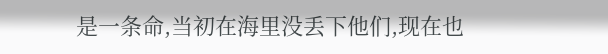是一条命,当初在海里没丢下他们,现在也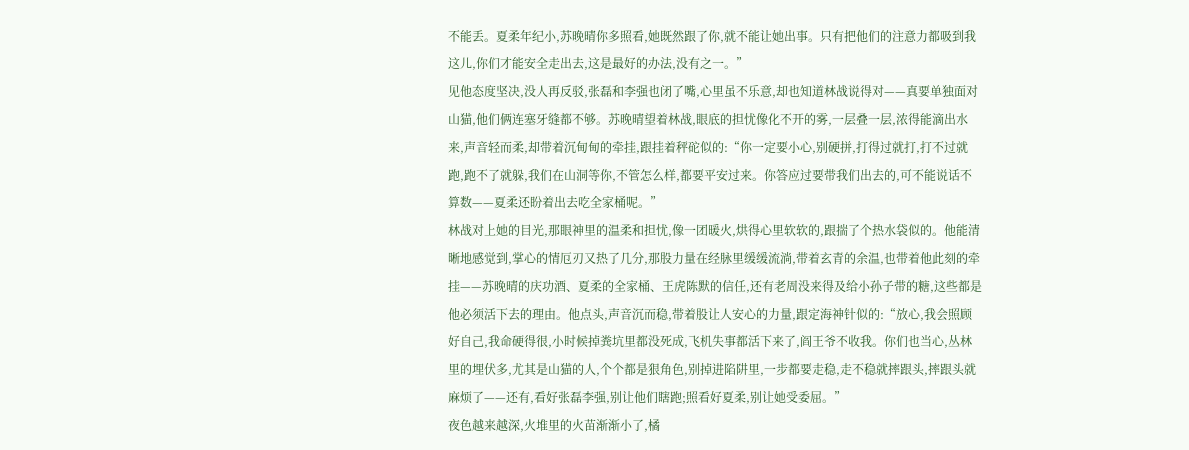不能丢。夏柔年纪小,苏晚晴你多照看,她既然跟了你,就不能让她出事。只有把他们的注意力都吸到我这儿,你们才能安全走出去,这是最好的办法,没有之一。”
见他态度坚决,没人再反驳,张磊和李强也闭了嘴,心里虽不乐意,却也知道林战说得对——真要单独面对山猫,他们俩连塞牙缝都不够。苏晚晴望着林战,眼底的担忧像化不开的雾,一层叠一层,浓得能滴出水来,声音轻而柔,却带着沉甸甸的牵挂,跟挂着秤砣似的:“你一定要小心,别硬拼,打得过就打,打不过就跑,跑不了就躲,我们在山洞等你,不管怎么样,都要平安过来。你答应过要带我们出去的,可不能说话不算数——夏柔还盼着出去吃全家桶呢。”
林战对上她的目光,那眼神里的温柔和担忧,像一团暖火,烘得心里软软的,跟揣了个热水袋似的。他能清晰地感觉到,掌心的情厄刃又热了几分,那股力量在经脉里缓缓流淌,带着玄青的余温,也带着他此刻的牵挂——苏晚晴的庆功酒、夏柔的全家桶、王虎陈默的信任,还有老周没来得及给小孙子带的糖,这些都是他必须活下去的理由。他点头,声音沉而稳,带着股让人安心的力量,跟定海神针似的:“放心,我会照顾好自己,我命硬得很,小时候掉粪坑里都没死成,飞机失事都活下来了,阎王爷不收我。你们也当心,丛林里的埋伏多,尤其是山猫的人,个个都是狠角色,别掉进陷阱里,一步都要走稳,走不稳就摔跟头,摔跟头就麻烦了——还有,看好张磊李强,别让他们瞎跑;照看好夏柔,别让她受委屈。”
夜色越来越深,火堆里的火苗渐渐小了,橘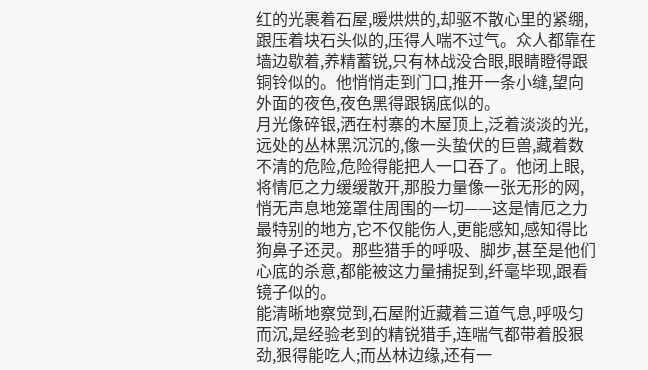红的光裹着石屋,暖烘烘的,却驱不散心里的紧绷,跟压着块石头似的,压得人喘不过气。众人都靠在墙边歇着,养精蓄锐,只有林战没合眼,眼睛瞪得跟铜铃似的。他悄悄走到门口,推开一条小缝,望向外面的夜色,夜色黑得跟锅底似的。
月光像碎银,洒在村寨的木屋顶上,泛着淡淡的光,远处的丛林黑沉沉的,像一头蛰伏的巨兽,藏着数不清的危险,危险得能把人一口吞了。他闭上眼,将情厄之力缓缓散开,那股力量像一张无形的网,悄无声息地笼罩住周围的一切——这是情厄之力最特别的地方,它不仅能伤人,更能感知,感知得比狗鼻子还灵。那些猎手的呼吸、脚步,甚至是他们心底的杀意,都能被这力量捕捉到,纤毫毕现,跟看镜子似的。
能清晰地察觉到,石屋附近藏着三道气息,呼吸匀而沉,是经验老到的精锐猎手,连喘气都带着股狠劲,狠得能吃人;而丛林边缘,还有一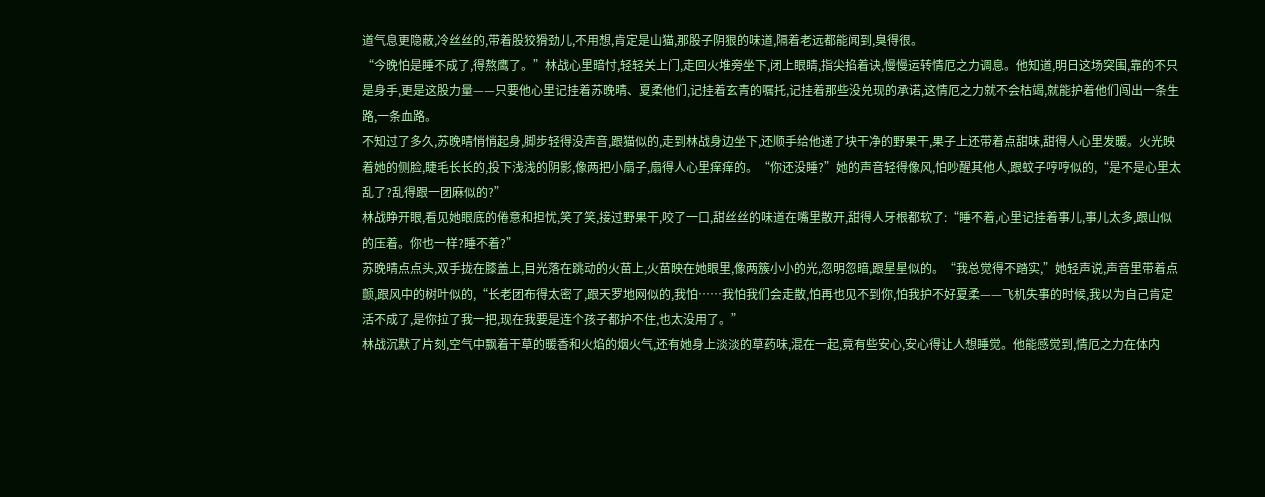道气息更隐蔽,冷丝丝的,带着股狡猾劲儿,不用想,肯定是山猫,那股子阴狠的味道,隔着老远都能闻到,臭得很。
“今晚怕是睡不成了,得熬鹰了。”林战心里暗忖,轻轻关上门,走回火堆旁坐下,闭上眼睛,指尖掐着诀,慢慢运转情厄之力调息。他知道,明日这场突围,靠的不只是身手,更是这股力量——只要他心里记挂着苏晚晴、夏柔他们,记挂着玄青的嘱托,记挂着那些没兑现的承诺,这情厄之力就不会枯竭,就能护着他们闯出一条生路,一条血路。
不知过了多久,苏晚晴悄悄起身,脚步轻得没声音,跟猫似的,走到林战身边坐下,还顺手给他递了块干净的野果干,果子上还带着点甜味,甜得人心里发暖。火光映着她的侧脸,睫毛长长的,投下浅浅的阴影,像两把小扇子,扇得人心里痒痒的。“你还没睡?”她的声音轻得像风,怕吵醒其他人,跟蚊子哼哼似的,“是不是心里太乱了?乱得跟一团麻似的?”
林战睁开眼,看见她眼底的倦意和担忧,笑了笑,接过野果干,咬了一口,甜丝丝的味道在嘴里散开,甜得人牙根都软了:“睡不着,心里记挂着事儿,事儿太多,跟山似的压着。你也一样?睡不着?”
苏晚晴点点头,双手拢在膝盖上,目光落在跳动的火苗上,火苗映在她眼里,像两簇小小的光,忽明忽暗,跟星星似的。“我总觉得不踏实,”她轻声说,声音里带着点颤,跟风中的树叶似的,“长老团布得太密了,跟天罗地网似的,我怕……我怕我们会走散,怕再也见不到你,怕我护不好夏柔——飞机失事的时候,我以为自己肯定活不成了,是你拉了我一把,现在我要是连个孩子都护不住,也太没用了。”
林战沉默了片刻,空气中飘着干草的暖香和火焰的烟火气,还有她身上淡淡的草药味,混在一起,竟有些安心,安心得让人想睡觉。他能感觉到,情厄之力在体内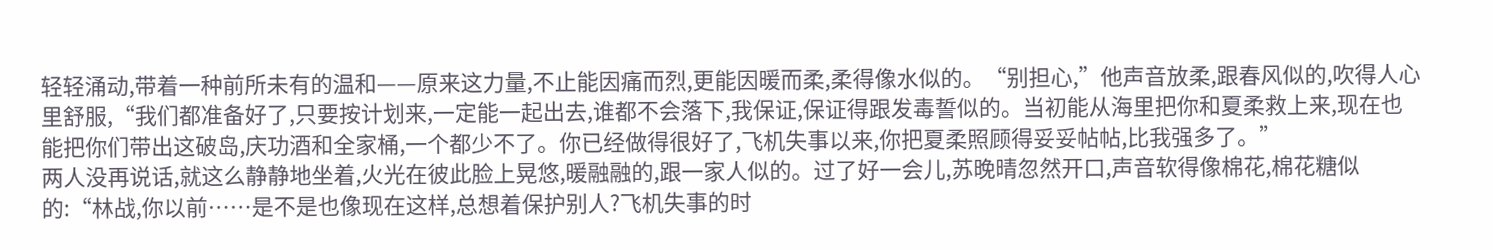轻轻涌动,带着一种前所未有的温和——原来这力量,不止能因痛而烈,更能因暖而柔,柔得像水似的。“别担心,”他声音放柔,跟春风似的,吹得人心里舒服,“我们都准备好了,只要按计划来,一定能一起出去,谁都不会落下,我保证,保证得跟发毒誓似的。当初能从海里把你和夏柔救上来,现在也能把你们带出这破岛,庆功酒和全家桶,一个都少不了。你已经做得很好了,飞机失事以来,你把夏柔照顾得妥妥帖帖,比我强多了。”
两人没再说话,就这么静静地坐着,火光在彼此脸上晃悠,暖融融的,跟一家人似的。过了好一会儿,苏晚晴忽然开口,声音软得像棉花,棉花糖似的:“林战,你以前……是不是也像现在这样,总想着保护别人?飞机失事的时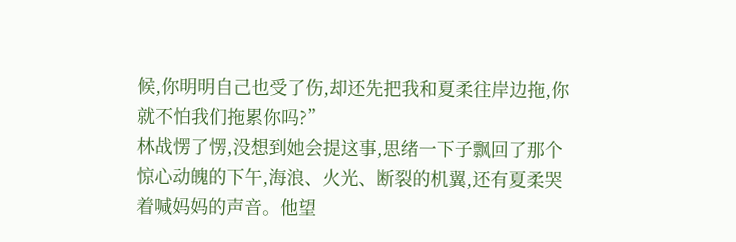候,你明明自己也受了伤,却还先把我和夏柔往岸边拖,你就不怕我们拖累你吗?”
林战愣了愣,没想到她会提这事,思绪一下子飘回了那个惊心动魄的下午,海浪、火光、断裂的机翼,还有夏柔哭着喊妈妈的声音。他望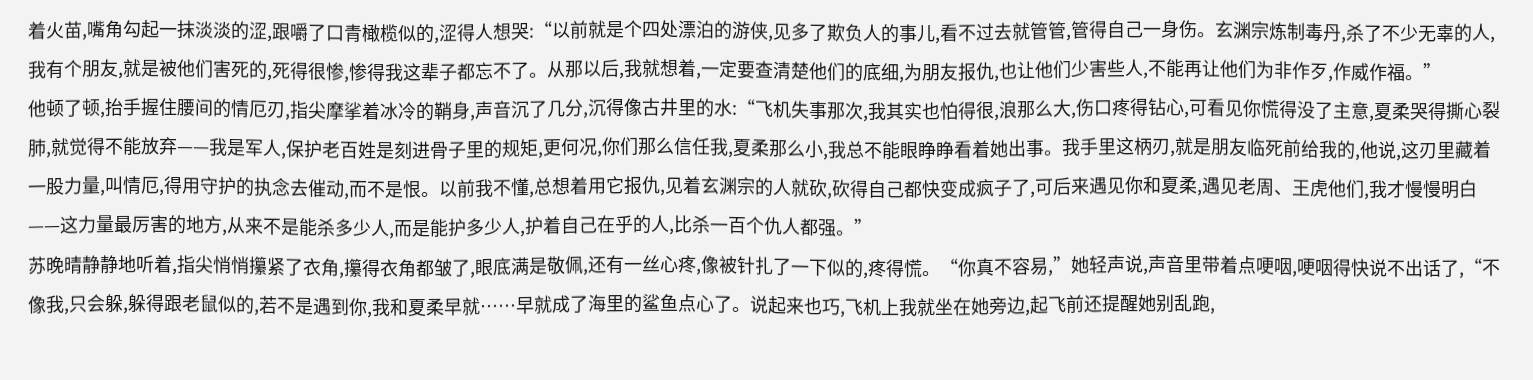着火苗,嘴角勾起一抹淡淡的涩,跟嚼了口青橄榄似的,涩得人想哭:“以前就是个四处漂泊的游侠,见多了欺负人的事儿,看不过去就管管,管得自己一身伤。玄渊宗炼制毒丹,杀了不少无辜的人,我有个朋友,就是被他们害死的,死得很惨,惨得我这辈子都忘不了。从那以后,我就想着,一定要查清楚他们的底细,为朋友报仇,也让他们少害些人,不能再让他们为非作歹,作威作福。”
他顿了顿,抬手握住腰间的情厄刃,指尖摩挲着冰冷的鞘身,声音沉了几分,沉得像古井里的水:“飞机失事那次,我其实也怕得很,浪那么大,伤口疼得钻心,可看见你慌得没了主意,夏柔哭得撕心裂肺,就觉得不能放弃——我是军人,保护老百姓是刻进骨子里的规矩,更何况,你们那么信任我,夏柔那么小,我总不能眼睁睁看着她出事。我手里这柄刃,就是朋友临死前给我的,他说,这刃里藏着一股力量,叫情厄,得用守护的执念去催动,而不是恨。以前我不懂,总想着用它报仇,见着玄渊宗的人就砍,砍得自己都快变成疯子了,可后来遇见你和夏柔,遇见老周、王虎他们,我才慢慢明白——这力量最厉害的地方,从来不是能杀多少人,而是能护多少人,护着自己在乎的人,比杀一百个仇人都强。”
苏晚晴静静地听着,指尖悄悄攥紧了衣角,攥得衣角都皱了,眼底满是敬佩,还有一丝心疼,像被针扎了一下似的,疼得慌。“你真不容易,”她轻声说,声音里带着点哽咽,哽咽得快说不出话了,“不像我,只会躲,躲得跟老鼠似的,若不是遇到你,我和夏柔早就……早就成了海里的鲨鱼点心了。说起来也巧,飞机上我就坐在她旁边,起飞前还提醒她别乱跑,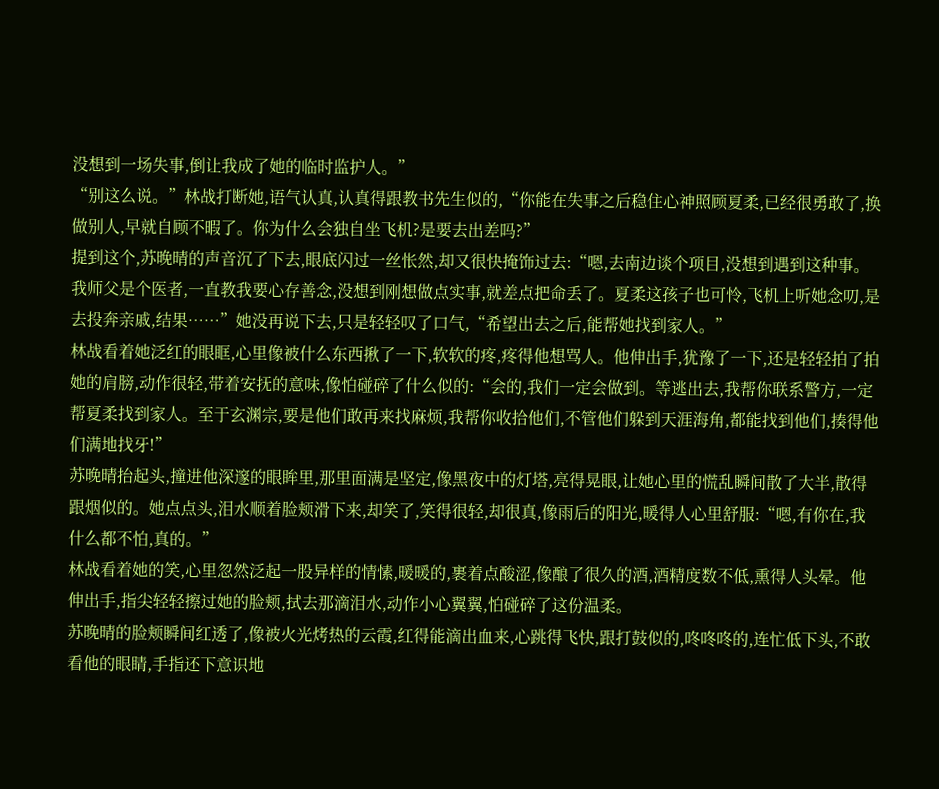没想到一场失事,倒让我成了她的临时监护人。”
“别这么说。”林战打断她,语气认真,认真得跟教书先生似的,“你能在失事之后稳住心神照顾夏柔,已经很勇敢了,换做别人,早就自顾不暇了。你为什么会独自坐飞机?是要去出差吗?”
提到这个,苏晚晴的声音沉了下去,眼底闪过一丝怅然,却又很快掩饰过去:“嗯,去南边谈个项目,没想到遇到这种事。我师父是个医者,一直教我要心存善念,没想到刚想做点实事,就差点把命丢了。夏柔这孩子也可怜,飞机上听她念叨,是去投奔亲戚,结果……”她没再说下去,只是轻轻叹了口气,“希望出去之后,能帮她找到家人。”
林战看着她泛红的眼眶,心里像被什么东西揪了一下,软软的疼,疼得他想骂人。他伸出手,犹豫了一下,还是轻轻拍了拍她的肩膀,动作很轻,带着安抚的意味,像怕碰碎了什么似的:“会的,我们一定会做到。等逃出去,我帮你联系警方,一定帮夏柔找到家人。至于玄渊宗,要是他们敢再来找麻烦,我帮你收拾他们,不管他们躲到天涯海角,都能找到他们,揍得他们满地找牙!”
苏晚晴抬起头,撞进他深邃的眼眸里,那里面满是坚定,像黑夜中的灯塔,亮得晃眼,让她心里的慌乱瞬间散了大半,散得跟烟似的。她点点头,泪水顺着脸颊滑下来,却笑了,笑得很轻,却很真,像雨后的阳光,暖得人心里舒服:“嗯,有你在,我什么都不怕,真的。”
林战看着她的笑,心里忽然泛起一股异样的情愫,暖暖的,裹着点酸涩,像酿了很久的酒,酒精度数不低,熏得人头晕。他伸出手,指尖轻轻擦过她的脸颊,拭去那滴泪水,动作小心翼翼,怕碰碎了这份温柔。
苏晚晴的脸颊瞬间红透了,像被火光烤热的云霞,红得能滴出血来,心跳得飞快,跟打鼓似的,咚咚咚的,连忙低下头,不敢看他的眼睛,手指还下意识地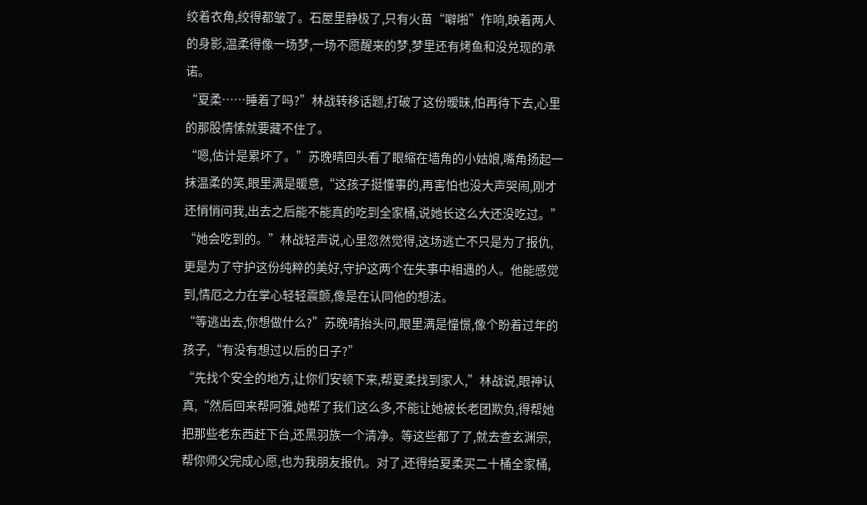绞着衣角,绞得都皱了。石屋里静极了,只有火苗“噼啪”作响,映着两人的身影,温柔得像一场梦,一场不愿醒来的梦,梦里还有烤鱼和没兑现的承诺。
“夏柔……睡着了吗?”林战转移话题,打破了这份暧昧,怕再待下去,心里的那股情愫就要藏不住了。
“嗯,估计是累坏了。”苏晚晴回头看了眼缩在墙角的小姑娘,嘴角扬起一抹温柔的笑,眼里满是暖意,“这孩子挺懂事的,再害怕也没大声哭闹,刚才还悄悄问我,出去之后能不能真的吃到全家桶,说她长这么大还没吃过。”
“她会吃到的。”林战轻声说,心里忽然觉得,这场逃亡不只是为了报仇,更是为了守护这份纯粹的美好,守护这两个在失事中相遇的人。他能感觉到,情厄之力在掌心轻轻震颤,像是在认同他的想法。
“等逃出去,你想做什么?”苏晚晴抬头问,眼里满是憧憬,像个盼着过年的孩子,“有没有想过以后的日子?”
“先找个安全的地方,让你们安顿下来,帮夏柔找到家人,”林战说,眼神认真,“然后回来帮阿雅,她帮了我们这么多,不能让她被长老团欺负,得帮她把那些老东西赶下台,还黑羽族一个清净。等这些都了了,就去查玄渊宗,帮你师父完成心愿,也为我朋友报仇。对了,还得给夏柔买二十桶全家桶,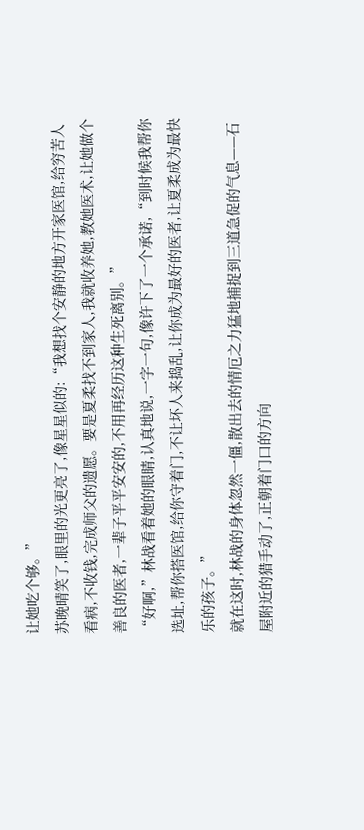让她吃个够。”
苏晚晴笑了,眼里的光更亮了,像星星似的:“我想找个安静的地方开家医馆,给穷苦人看病,不收钱,完成师父的遗愿。要是夏柔找不到家人,我就收养她,教她医术,让她做个善良的医者,一辈子平平安安的,不用再经历这种生死离别。”
“好啊,”林战看着她的眼睛,认真地说,一字一句,像许下了一个承诺,“到时候我帮你选址,帮你搭医馆,给你守着门,不让坏人来捣乱,让你成为最好的医者,让夏柔成为最快乐的孩子。”
就在这时,林战的身体忽然一僵,散出去的情厄之力猛地捕捉到三道急促的气息——石屋附近的猎手动了,正朝着门口的方向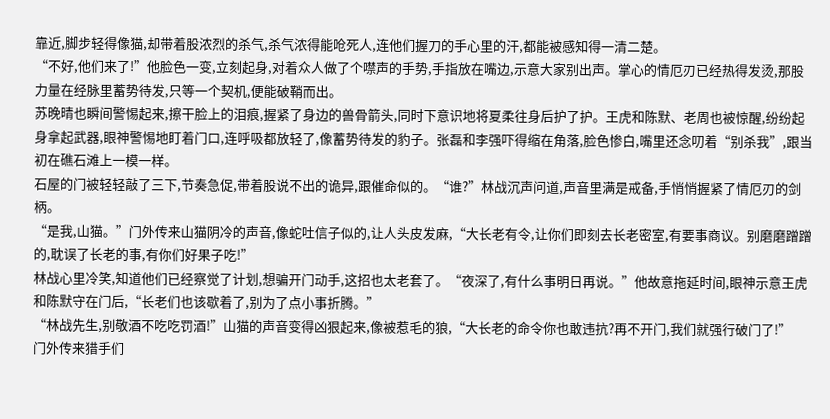靠近,脚步轻得像猫,却带着股浓烈的杀气,杀气浓得能呛死人,连他们握刀的手心里的汗,都能被感知得一清二楚。
“不好,他们来了!”他脸色一变,立刻起身,对着众人做了个噤声的手势,手指放在嘴边,示意大家别出声。掌心的情厄刃已经热得发烫,那股力量在经脉里蓄势待发,只等一个契机,便能破鞘而出。
苏晚晴也瞬间警惕起来,擦干脸上的泪痕,握紧了身边的兽骨箭头,同时下意识地将夏柔往身后护了护。王虎和陈默、老周也被惊醒,纷纷起身拿起武器,眼神警惕地盯着门口,连呼吸都放轻了,像蓄势待发的豹子。张磊和李强吓得缩在角落,脸色惨白,嘴里还念叨着“别杀我”,跟当初在礁石滩上一模一样。
石屋的门被轻轻敲了三下,节奏急促,带着股说不出的诡异,跟催命似的。“谁?”林战沉声问道,声音里满是戒备,手悄悄握紧了情厄刃的剑柄。
“是我,山猫。”门外传来山猫阴冷的声音,像蛇吐信子似的,让人头皮发麻,“大长老有令,让你们即刻去长老密室,有要事商议。别磨磨蹭蹭的,耽误了长老的事,有你们好果子吃!”
林战心里冷笑,知道他们已经察觉了计划,想骗开门动手,这招也太老套了。“夜深了,有什么事明日再说。”他故意拖延时间,眼神示意王虎和陈默守在门后,“长老们也该歇着了,别为了点小事折腾。”
“林战先生,别敬酒不吃吃罚酒!”山猫的声音变得凶狠起来,像被惹毛的狼,“大长老的命令你也敢违抗?再不开门,我们就强行破门了!”
门外传来猎手们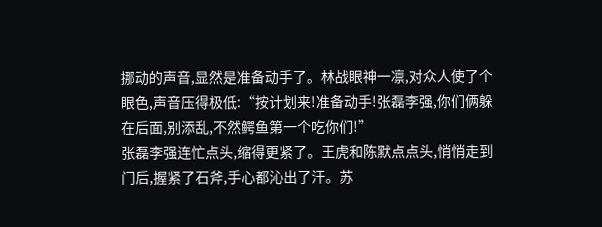挪动的声音,显然是准备动手了。林战眼神一凛,对众人使了个眼色,声音压得极低:“按计划来!准备动手!张磊李强,你们俩躲在后面,别添乱,不然鳄鱼第一个吃你们!”
张磊李强连忙点头,缩得更紧了。王虎和陈默点点头,悄悄走到门后,握紧了石斧,手心都沁出了汗。苏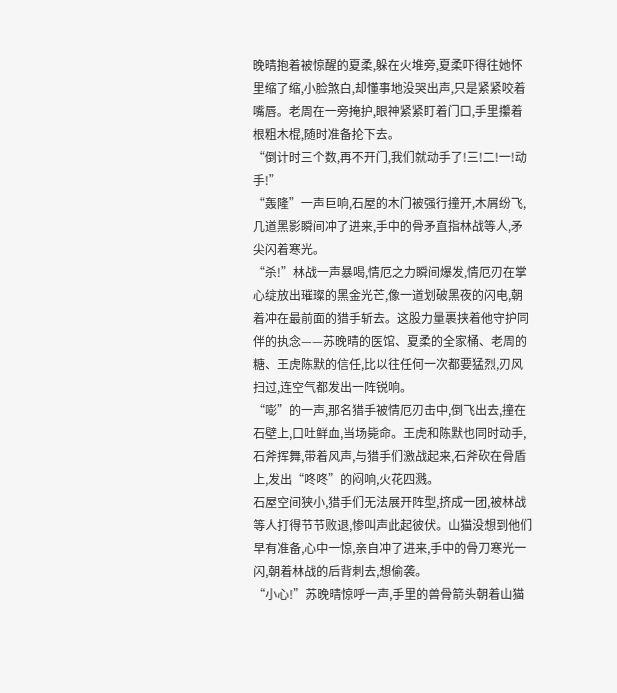晚晴抱着被惊醒的夏柔,躲在火堆旁,夏柔吓得往她怀里缩了缩,小脸煞白,却懂事地没哭出声,只是紧紧咬着嘴唇。老周在一旁掩护,眼神紧紧盯着门口,手里攥着根粗木棍,随时准备抡下去。
“倒计时三个数,再不开门,我们就动手了!三!二!一!动手!”
“轰隆”一声巨响,石屋的木门被强行撞开,木屑纷飞,几道黑影瞬间冲了进来,手中的骨矛直指林战等人,矛尖闪着寒光。
“杀!”林战一声暴喝,情厄之力瞬间爆发,情厄刃在掌心绽放出璀璨的黑金光芒,像一道划破黑夜的闪电,朝着冲在最前面的猎手斩去。这股力量裹挟着他守护同伴的执念——苏晚晴的医馆、夏柔的全家桶、老周的糖、王虎陈默的信任,比以往任何一次都要猛烈,刃风扫过,连空气都发出一阵锐响。
“嘭”的一声,那名猎手被情厄刃击中,倒飞出去,撞在石壁上,口吐鲜血,当场毙命。王虎和陈默也同时动手,石斧挥舞,带着风声,与猎手们激战起来,石斧砍在骨盾上,发出“咚咚”的闷响,火花四溅。
石屋空间狭小,猎手们无法展开阵型,挤成一团,被林战等人打得节节败退,惨叫声此起彼伏。山猫没想到他们早有准备,心中一惊,亲自冲了进来,手中的骨刀寒光一闪,朝着林战的后背刺去,想偷袭。
“小心!”苏晚晴惊呼一声,手里的兽骨箭头朝着山猫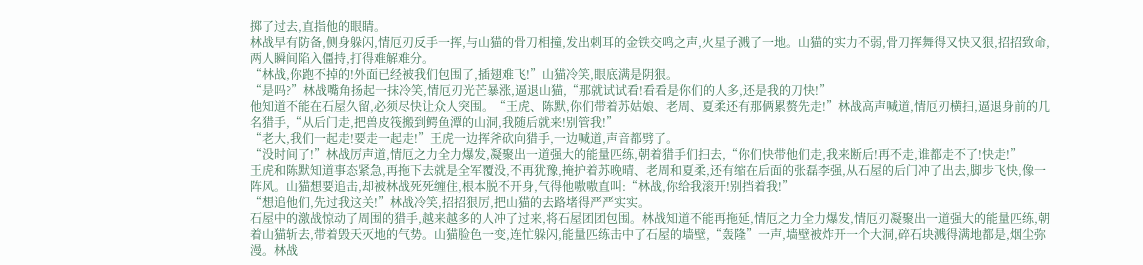掷了过去,直指他的眼睛。
林战早有防备,侧身躲闪,情厄刃反手一挥,与山猫的骨刀相撞,发出刺耳的金铁交鸣之声,火星子溅了一地。山猫的实力不弱,骨刀挥舞得又快又狠,招招致命,两人瞬间陷入僵持,打得难解难分。
“林战,你跑不掉的!外面已经被我们包围了,插翅难飞!”山猫冷笑,眼底满是阴狠。
“是吗?”林战嘴角扬起一抹冷笑,情厄刃光芒暴涨,逼退山猫,“那就试试看!看看是你们的人多,还是我的刀快!”
他知道不能在石屋久留,必须尽快让众人突围。“王虎、陈默,你们带着苏姑娘、老周、夏柔还有那俩累赘先走!”林战高声喊道,情厄刃横扫,逼退身前的几名猎手,“从后门走,把兽皮筏搬到鳄鱼潭的山洞,我随后就来!别管我!”
“老大,我们一起走!要走一起走!”王虎一边挥斧砍向猎手,一边喊道,声音都劈了。
“没时间了!”林战厉声道,情厄之力全力爆发,凝聚出一道强大的能量匹练,朝着猎手们扫去,“你们快带他们走,我来断后!再不走,谁都走不了!快走!”
王虎和陈默知道事态紧急,再拖下去就是全军覆没,不再犹豫,掩护着苏晚晴、老周和夏柔,还有缩在后面的张磊李强,从石屋的后门冲了出去,脚步飞快,像一阵风。山猫想要追击,却被林战死死缠住,根本脱不开身,气得他嗷嗷直叫:“林战,你给我滚开!别挡着我!”
“想追他们,先过我这关!”林战冷笑,招招狠厉,把山猫的去路堵得严严实实。
石屋中的激战惊动了周围的猎手,越来越多的人冲了过来,将石屋团团包围。林战知道不能再拖延,情厄之力全力爆发,情厄刃凝聚出一道强大的能量匹练,朝着山猫斩去,带着毁天灭地的气势。山猫脸色一变,连忙躲闪,能量匹练击中了石屋的墙壁,“轰隆”一声,墙壁被炸开一个大洞,碎石块溅得满地都是,烟尘弥漫。林战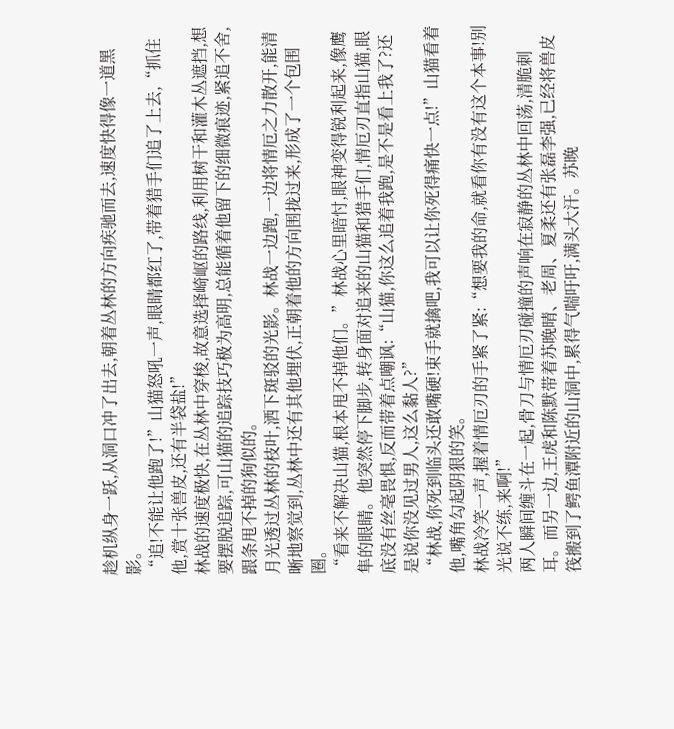趁机纵身一跃,从洞口冲了出去,朝着丛林的方向疾驰而去,速度快得像一道黑影。
“追!不能让他跑了!”山猫怒吼一声,眼睛都红了,带着猎手们追了上去,“抓住他,赏十张兽皮,还有半袋盐!”
林战的速度极快,在丛林中穿梭,故意选择崎岖的路线,利用树干和灌木丛遮挡,想要摆脱追踪,可山猫的追踪技巧极为高明,总能循着他留下的细微痕迹,紧追不舍,跟条甩不掉的狗似的。
月光透过丛林的枝叶,洒下斑驳的光影。林战一边跑,一边将情厄之力散开,能清晰地察觉到,丛林中还有其他埋伏,正朝着他的方向围拢过来,形成了一个包围圈。
“看来不解决山猫,根本甩不掉他们。”林战心里暗忖,眼神变得锐利起来,像鹰隼的眼睛。他突然停下脚步,转身面对追来的山猫和猎手们,情厄刃直指山猫,眼底没有丝毫畏惧,反而带着点嘲讽:“山猫,你这么追着我跑,是不是看上我了?还是说你没见过男人,这么黏人?”
“林战,你死到临头还敢嘴硬!束手就擒吧,我可以让你死得痛快一点!”山猫看着他,嘴角勾起阴狠的笑。
林战冷笑一声,握着情厄刃的手紧了紧:“想要我的命,就看你有没有这个本事!别光说不练,来啊!”
两人瞬间缠斗在一起,骨刀与情厄刃碰撞的声响在寂静的丛林中回荡,清脆刺耳。而另一边,王虎和陈默带着苏晚晴、老周、夏柔还有张磊李强,已经将兽皮筏搬到了鳄鱼潭附近的山洞中,累得气喘吁吁,满头大汗。苏晚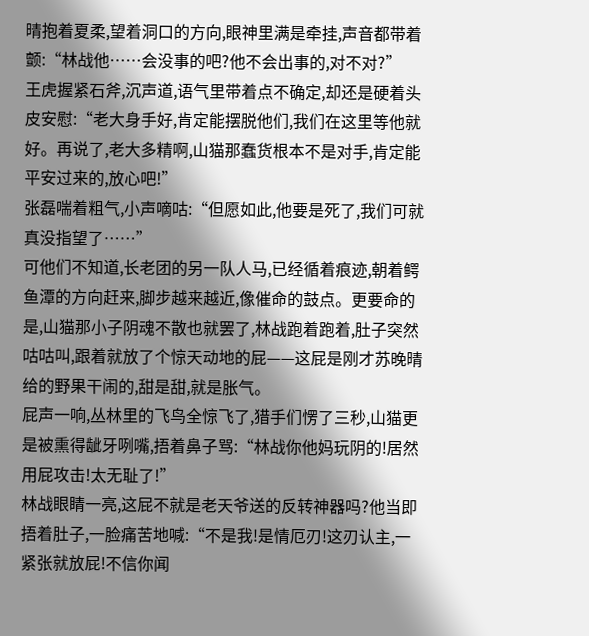晴抱着夏柔,望着洞口的方向,眼神里满是牵挂,声音都带着颤:“林战他……会没事的吧?他不会出事的,对不对?”
王虎握紧石斧,沉声道,语气里带着点不确定,却还是硬着头皮安慰:“老大身手好,肯定能摆脱他们,我们在这里等他就好。再说了,老大多精啊,山猫那蠢货根本不是对手,肯定能平安过来的,放心吧!”
张磊喘着粗气,小声嘀咕:“但愿如此,他要是死了,我们可就真没指望了……”
可他们不知道,长老团的另一队人马,已经循着痕迹,朝着鳄鱼潭的方向赶来,脚步越来越近,像催命的鼓点。更要命的是,山猫那小子阴魂不散也就罢了,林战跑着跑着,肚子突然咕咕叫,跟着就放了个惊天动地的屁——这屁是刚才苏晚晴给的野果干闹的,甜是甜,就是胀气。
屁声一响,丛林里的飞鸟全惊飞了,猎手们愣了三秒,山猫更是被熏得龇牙咧嘴,捂着鼻子骂:“林战你他妈玩阴的!居然用屁攻击!太无耻了!”
林战眼睛一亮,这屁不就是老天爷送的反转神器吗?他当即捂着肚子,一脸痛苦地喊:“不是我!是情厄刃!这刃认主,一紧张就放屁!不信你闻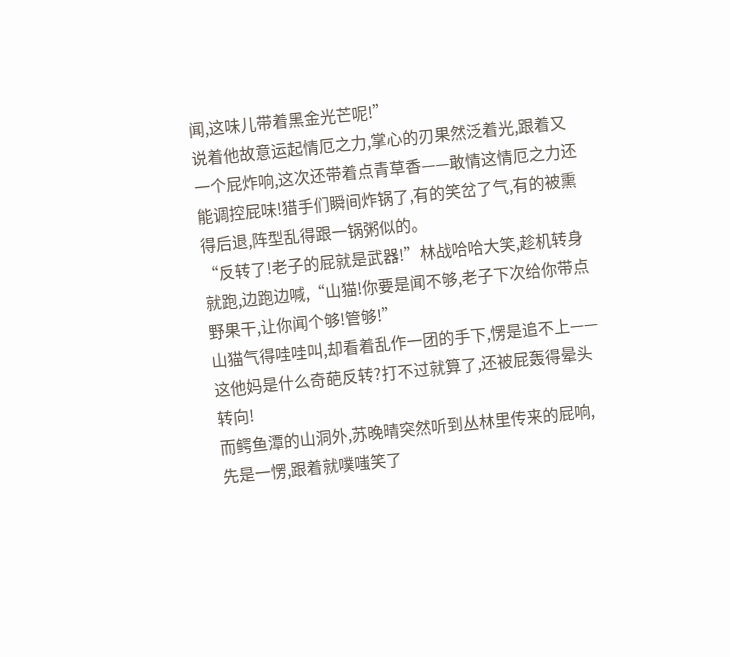闻,这味儿带着黑金光芒呢!”
说着他故意运起情厄之力,掌心的刃果然泛着光,跟着又一个屁炸响,这次还带着点青草香——敢情这情厄之力还能调控屁味!猎手们瞬间炸锅了,有的笑岔了气,有的被熏得后退,阵型乱得跟一锅粥似的。
“反转了!老子的屁就是武器!”林战哈哈大笑,趁机转身就跑,边跑边喊,“山猫!你要是闻不够,老子下次给你带点野果干,让你闻个够!管够!”
山猫气得哇哇叫,却看着乱作一团的手下,愣是追不上——这他妈是什么奇葩反转?打不过就算了,还被屁轰得晕头转向!
而鳄鱼潭的山洞外,苏晚晴突然听到丛林里传来的屁响,先是一愣,跟着就噗嗤笑了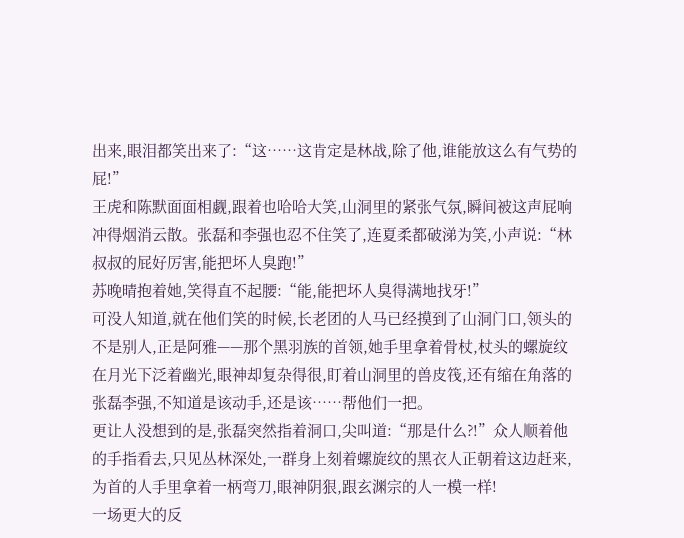出来,眼泪都笑出来了:“这……这肯定是林战,除了他,谁能放这么有气势的屁!”
王虎和陈默面面相觑,跟着也哈哈大笑,山洞里的紧张气氛,瞬间被这声屁响冲得烟消云散。张磊和李强也忍不住笑了,连夏柔都破涕为笑,小声说:“林叔叔的屁好厉害,能把坏人臭跑!”
苏晚晴抱着她,笑得直不起腰:“能,能把坏人臭得满地找牙!”
可没人知道,就在他们笑的时候,长老团的人马已经摸到了山洞门口,领头的不是别人,正是阿雅——那个黑羽族的首领,她手里拿着骨杖,杖头的螺旋纹在月光下泛着幽光,眼神却复杂得很,盯着山洞里的兽皮筏,还有缩在角落的张磊李强,不知道是该动手,还是该……帮他们一把。
更让人没想到的是,张磊突然指着洞口,尖叫道:“那是什么?!”众人顺着他的手指看去,只见丛林深处,一群身上刻着螺旋纹的黑衣人正朝着这边赶来,为首的人手里拿着一柄弯刀,眼神阴狠,跟玄渊宗的人一模一样!
一场更大的反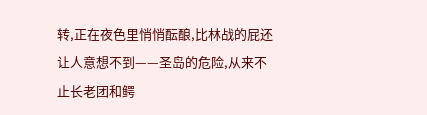转,正在夜色里悄悄酝酿,比林战的屁还让人意想不到——圣岛的危险,从来不止长老团和鳄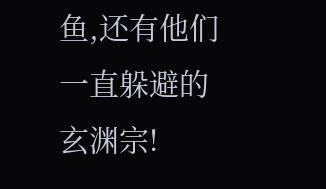鱼,还有他们一直躲避的玄渊宗!